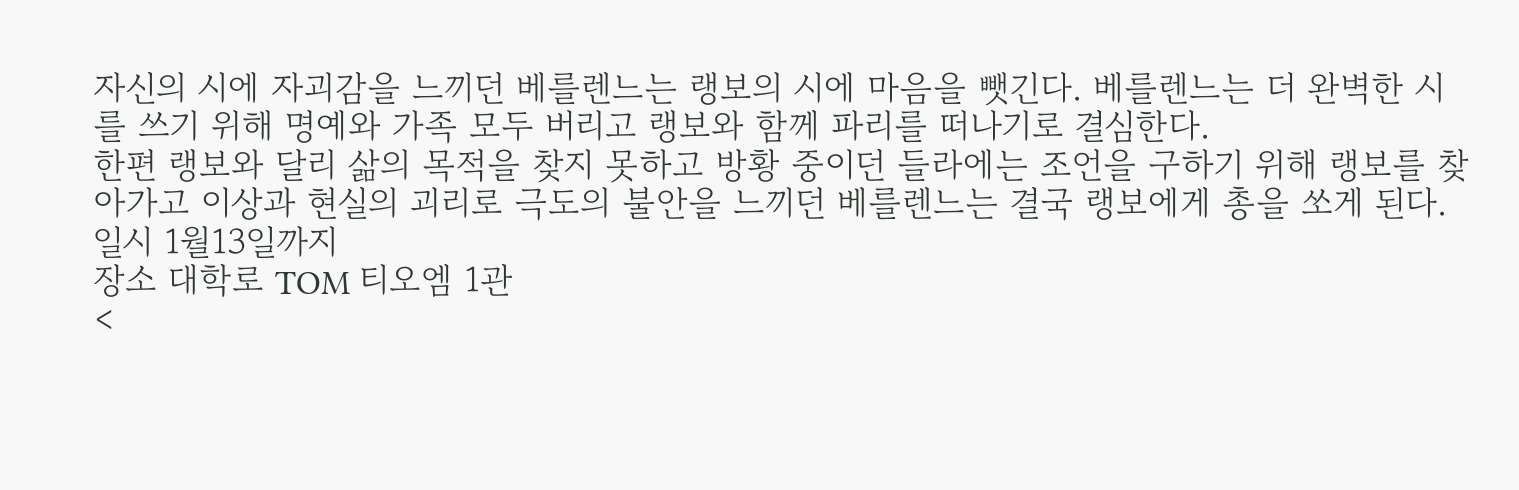자신의 시에 자괴감을 느끼던 베를렌느는 랭보의 시에 마음을 뺏긴다. 베를렌느는 더 완벽한 시를 쓰기 위해 명예와 가족 모두 버리고 랭보와 함께 파리를 떠나기로 결심한다.
한편 랭보와 달리 삶의 목적을 찾지 못하고 방황 중이던 들라에는 조언을 구하기 위해 랭보를 찾아가고 이상과 현실의 괴리로 극도의 불안을 느끼던 베를렌느는 결국 랭보에게 총을 쏘게 된다.
일시 1월13일까지
장소 대학로 TOM 티오엠 1관
<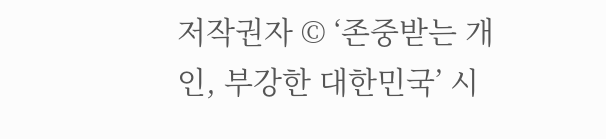저작권자 © ‘존중받는 개인, 부강한 대한민국’ 시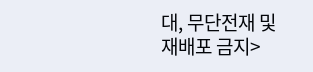대, 무단전재 및 재배포 금지>